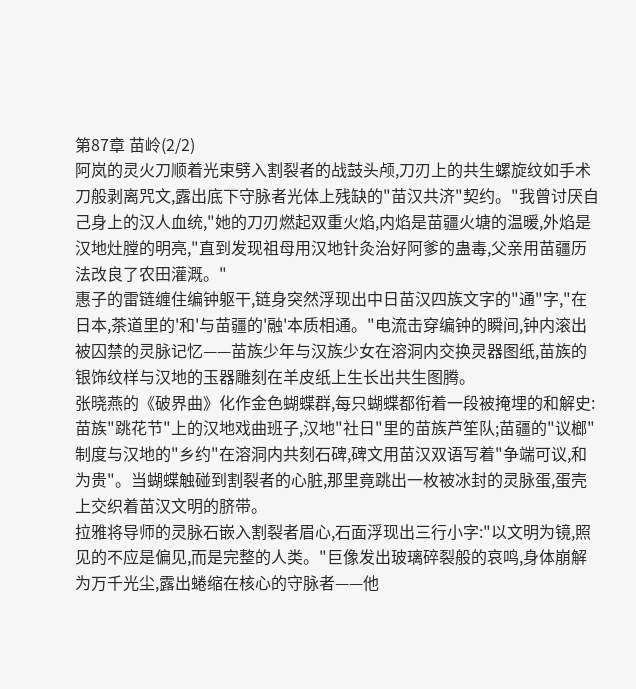第87章 苗岭(2/2)
阿岚的灵火刀顺着光束劈入割裂者的战鼓头颅,刀刃上的共生螺旋纹如手术刀般剥离咒文,露出底下守脉者光体上残缺的"苗汉共济"契约。"我曾讨厌自己身上的汉人血统,"她的刀刃燃起双重火焰,内焰是苗疆火塘的温暖,外焰是汉地灶膛的明亮,"直到发现祖母用汉地针灸治好阿爹的蛊毒,父亲用苗疆历法改良了农田灌溉。"
惠子的雷链缠住编钟躯干,链身突然浮现出中日苗汉四族文字的"通"字,"在日本,茶道里的'和'与苗疆的'融'本质相通。"电流击穿编钟的瞬间,钟内滚出被囚禁的灵脉记忆——苗族少年与汉族少女在溶洞内交换灵器图纸,苗族的银饰纹样与汉地的玉器雕刻在羊皮纸上生长出共生图腾。
张晓燕的《破界曲》化作金色蝴蝶群,每只蝴蝶都衔着一段被掩埋的和解史:苗族"跳花节"上的汉地戏曲班子,汉地"社日"里的苗族芦笙队;苗疆的"议榔"制度与汉地的"乡约"在溶洞内共刻石碑,碑文用苗汉双语写着"争端可议,和为贵"。当蝴蝶触碰到割裂者的心脏,那里竟跳出一枚被冰封的灵脉蛋,蛋壳上交织着苗汉文明的脐带。
拉雅将导师的灵脉石嵌入割裂者眉心,石面浮现出三行小字:"以文明为镜,照见的不应是偏见,而是完整的人类。"巨像发出玻璃碎裂般的哀鸣,身体崩解为万千光尘,露出蜷缩在核心的守脉者——他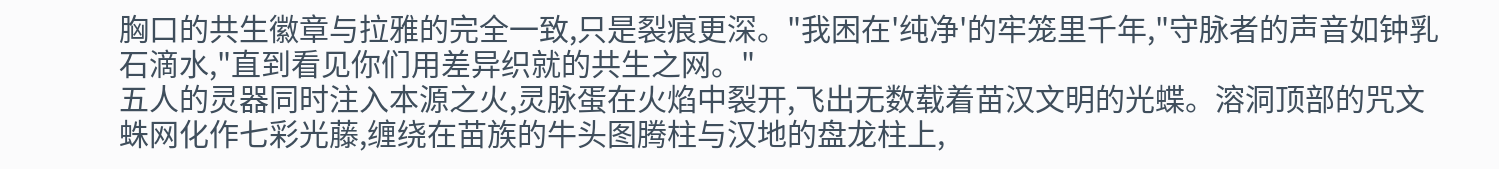胸口的共生徽章与拉雅的完全一致,只是裂痕更深。"我困在'纯净'的牢笼里千年,"守脉者的声音如钟乳石滴水,"直到看见你们用差异织就的共生之网。"
五人的灵器同时注入本源之火,灵脉蛋在火焰中裂开,飞出无数载着苗汉文明的光蝶。溶洞顶部的咒文蛛网化作七彩光藤,缠绕在苗族的牛头图腾柱与汉地的盘龙柱上,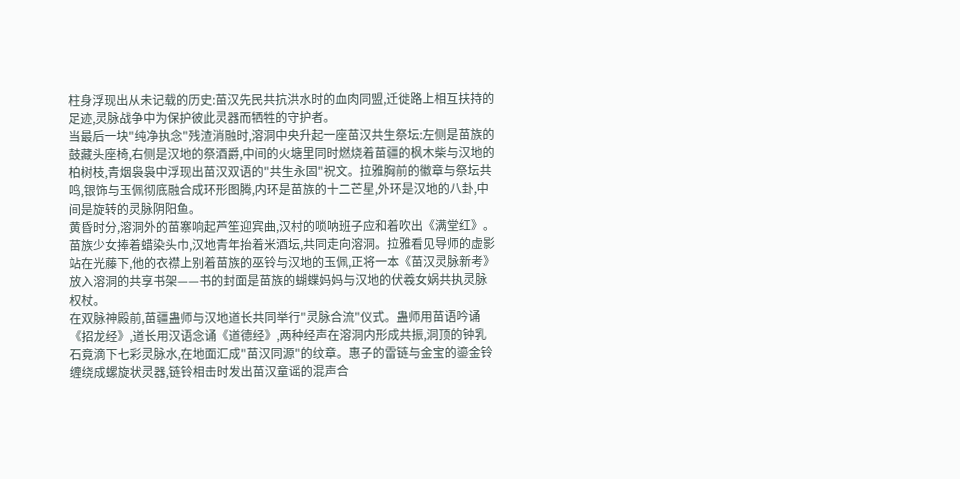柱身浮现出从未记载的历史:苗汉先民共抗洪水时的血肉同盟,迁徙路上相互扶持的足迹,灵脉战争中为保护彼此灵器而牺牲的守护者。
当最后一块"纯净执念"残渣消融时,溶洞中央升起一座苗汉共生祭坛:左侧是苗族的鼓藏头座椅,右侧是汉地的祭酒爵,中间的火塘里同时燃烧着苗疆的枫木柴与汉地的柏树枝,青烟袅袅中浮现出苗汉双语的"共生永固"祝文。拉雅胸前的徽章与祭坛共鸣,银饰与玉佩彻底融合成环形图腾,内环是苗族的十二芒星,外环是汉地的八卦,中间是旋转的灵脉阴阳鱼。
黄昏时分,溶洞外的苗寨响起芦笙迎宾曲,汉村的唢呐班子应和着吹出《满堂红》。苗族少女捧着蜡染头巾,汉地青年抬着米酒坛,共同走向溶洞。拉雅看见导师的虚影站在光藤下,他的衣襟上别着苗族的巫铃与汉地的玉佩,正将一本《苗汉灵脉新考》放入溶洞的共享书架——书的封面是苗族的蝴蝶妈妈与汉地的伏羲女娲共执灵脉权杖。
在双脉神殿前,苗疆蛊师与汉地道长共同举行"灵脉合流"仪式。蛊师用苗语吟诵《招龙经》,道长用汉语念诵《道德经》,两种经声在溶洞内形成共振,洞顶的钟乳石竟滴下七彩灵脉水,在地面汇成"苗汉同源"的纹章。惠子的雷链与金宝的鎏金铃缠绕成螺旋状灵器,链铃相击时发出苗汉童谣的混声合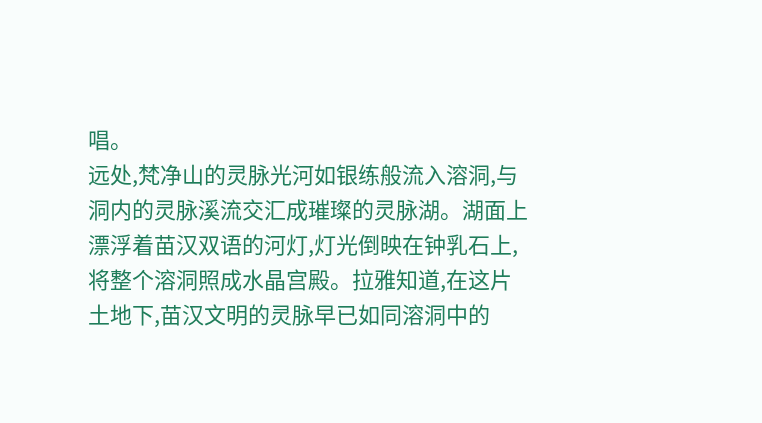唱。
远处,梵净山的灵脉光河如银练般流入溶洞,与洞内的灵脉溪流交汇成璀璨的灵脉湖。湖面上漂浮着苗汉双语的河灯,灯光倒映在钟乳石上,将整个溶洞照成水晶宫殿。拉雅知道,在这片土地下,苗汉文明的灵脉早已如同溶洞中的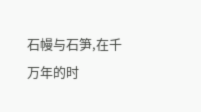石幔与石笋,在千万年的时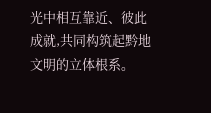光中相互靠近、彼此成就,共同构筑起黔地文明的立体根系。